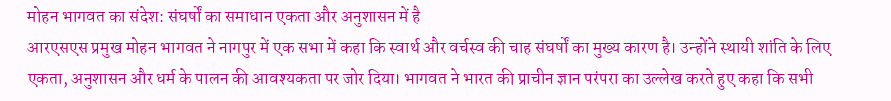मोहन भागवत का संदेश: संघर्षों का समाधान एकता और अनुशासन में है
आरएसएस प्रमुख मोहन भागवत ने नागपुर में एक सभा में कहा कि स्वार्थ और वर्चस्व की चाह संघर्षों का मुख्य कारण है। उन्होंने स्थायी शांति के लिए एकता, अनुशासन और धर्म के पालन की आवश्यकता पर जोर दिया। भागवत ने भारत की प्राचीन ज्ञान परंपरा का उल्लेख करते हुए कहा कि सभी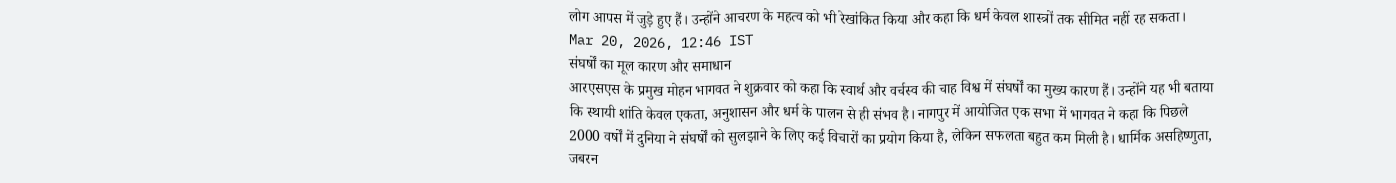लोग आपस में जुड़े हुए हैं। उन्होंने आचरण के महत्व को भी रेखांकित किया और कहा कि धर्म केवल शास्त्रों तक सीमित नहीं रह सकता।
Mar 20, 2026, 12:46 IST
संघर्षों का मूल कारण और समाधान
आरएसएस के प्रमुख मोहन भागवत ने शुक्रवार को कहा कि स्वार्थ और वर्चस्व की चाह विश्व में संघर्षों का मुख्य कारण हैं। उन्होंने यह भी बताया कि स्थायी शांति केवल एकता, अनुशासन और धर्म के पालन से ही संभव है। नागपुर में आयोजित एक सभा में भागवत ने कहा कि पिछले 2000 वर्षों में दुनिया ने संघर्षों को सुलझाने के लिए कई विचारों का प्रयोग किया है, लेकिन सफलता बहुत कम मिली है। धार्मिक असहिष्णुता, जबरन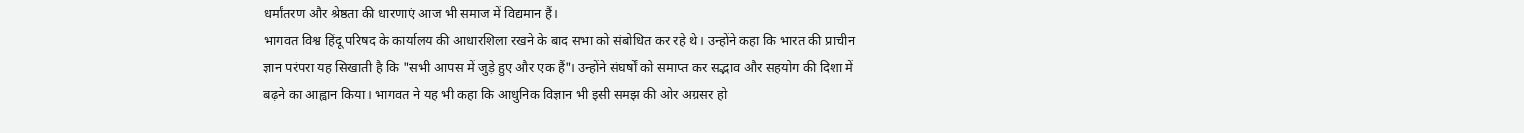धर्मांतरण और श्रेष्ठता की धारणाएं आज भी समाज में विद्यमान हैं।
भागवत विश्व हिंदू परिषद के कार्यालय की आधारशिला रखने के बाद सभा को संबोधित कर रहे थे। उन्होंने कहा कि भारत की प्राचीन ज्ञान परंपरा यह सिखाती है कि "सभी आपस में जुड़े हुए और एक हैं"। उन्होंने संघर्षों को समाप्त कर सद्भाव और सहयोग की दिशा में बढ़ने का आह्वान किया। भागवत ने यह भी कहा कि आधुनिक विज्ञान भी इसी समझ की ओर अग्रसर हो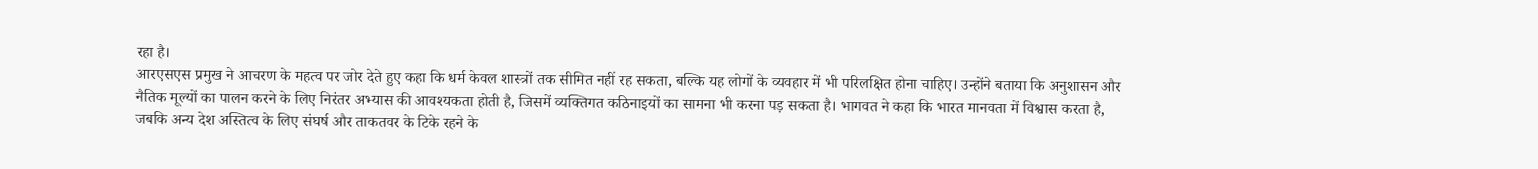रहा है।
आरएसएस प्रमुख ने आचरण के महत्व पर जोर देते हुए कहा कि धर्म केवल शास्त्रों तक सीमित नहीं रह सकता, बल्कि यह लोगों के व्यवहार में भी परिलक्षित होना चाहिए। उन्होंने बताया कि अनुशासन और नैतिक मूल्यों का पालन करने के लिए निरंतर अभ्यास की आवश्यकता होती है, जिसमें व्यक्तिगत कठिनाइयों का सामना भी करना पड़ सकता है। भागवत ने कहा कि भारत मानवता में विश्वास करता है, जबकि अन्य देश अस्तित्व के लिए संघर्ष और ताकतवर के टिके रहने के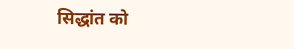सिद्धांत को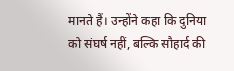मानते हैं। उन्होंने कहा कि दुनिया को संघर्ष नहीं, बल्कि सौहार्द की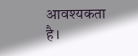आवश्यकता है।